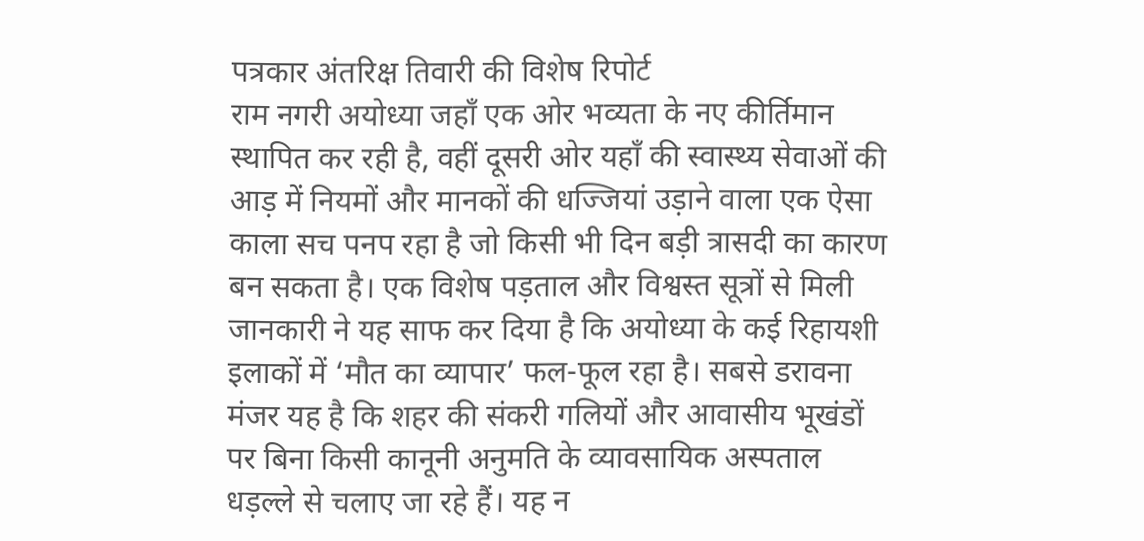पत्रकार अंतरिक्ष तिवारी की विशेष रिपोर्ट
राम नगरी अयोध्या जहाँ एक ओर भव्यता के नए कीर्तिमान स्थापित कर रही है, वहीं दूसरी ओर यहाँ की स्वास्थ्य सेवाओं की आड़ में नियमों और मानकों की धज्जियां उड़ाने वाला एक ऐसा काला सच पनप रहा है जो किसी भी दिन बड़ी त्रासदी का कारण बन सकता है। एक विशेष पड़ताल और विश्वस्त सूत्रों से मिली जानकारी ने यह साफ कर दिया है कि अयोध्या के कई रिहायशी इलाकों में ‘मौत का व्यापार’ फल-फूल रहा है। सबसे डरावना मंजर यह है कि शहर की संकरी गलियों और आवासीय भूखंडों पर बिना किसी कानूनी अनुमति के व्यावसायिक अस्पताल धड़ल्ले से चलाए जा रहे हैं। यह न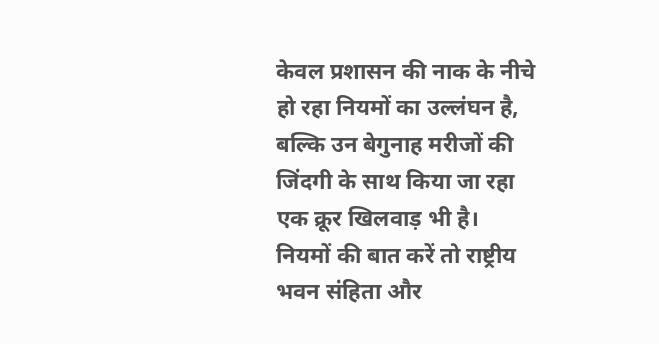केवल प्रशासन की नाक के नीचे हो रहा नियमों का उल्लंघन है, बल्कि उन बेगुनाह मरीजों की जिंदगी के साथ किया जा रहा एक क्रूर खिलवाड़ भी है।
नियमों की बात करें तो राष्ट्रीय भवन संहिता और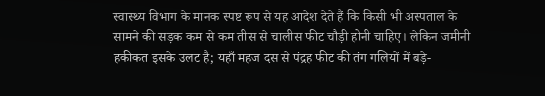स्वास्थ्य विभाग के मानक स्पष्ट रूप से यह आदेश देते हैं कि किसी भी अस्पताल के सामने की सड़क कम से कम तीस से चालीस फीट चौड़ी होनी चाहिए। लेकिन जमीनी हकीकत इसके उलट है; यहाँ महज दस से पंद्रह फीट की तंग गलियों में बड़े-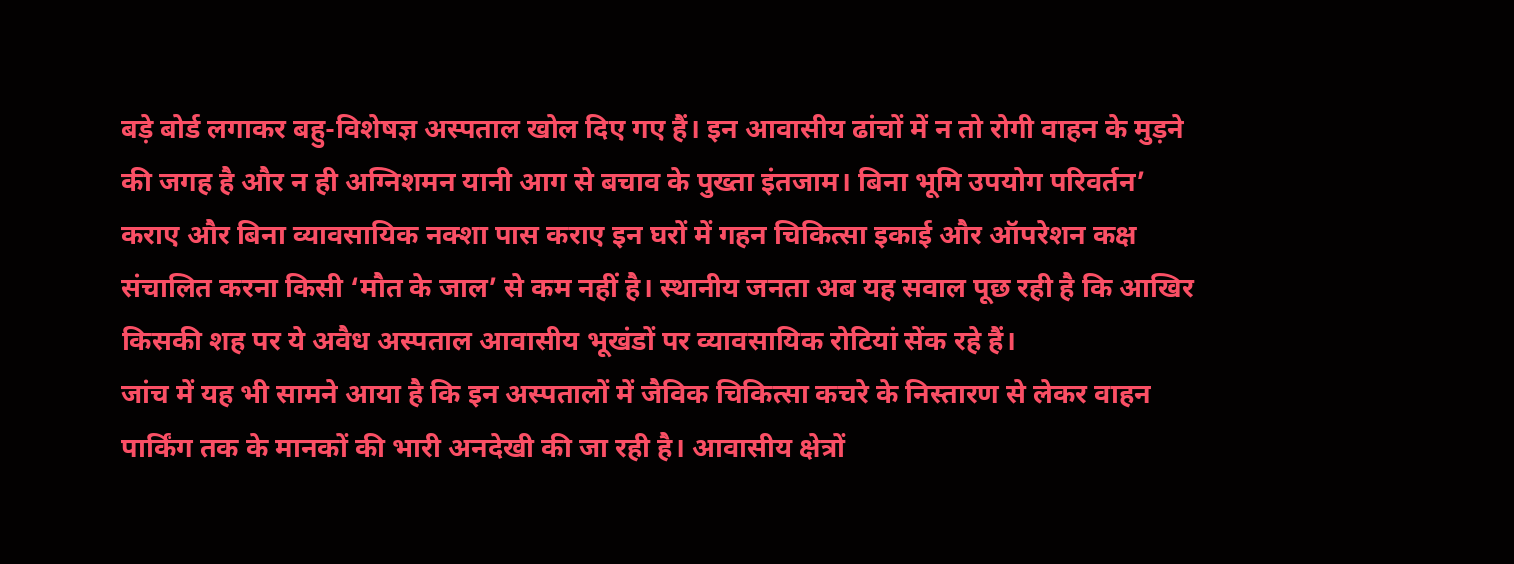बड़े बोर्ड लगाकर बहु-विशेषज्ञ अस्पताल खोल दिए गए हैं। इन आवासीय ढांचों में न तो रोगी वाहन के मुड़ने की जगह है और न ही अग्निशमन यानी आग से बचाव के पुख्ता इंतजाम। बिना भूमि उपयोग परिवर्तन’ कराए और बिना व्यावसायिक नक्शा पास कराए इन घरों में गहन चिकित्सा इकाई और ऑपरेशन कक्ष संचालित करना किसी ‘मौत के जाल’ से कम नहीं है। स्थानीय जनता अब यह सवाल पूछ रही है कि आखिर किसकी शह पर ये अवैध अस्पताल आवासीय भूखंडों पर व्यावसायिक रोटियां सेंक रहे हैं।
जांच में यह भी सामने आया है कि इन अस्पतालों में जैविक चिकित्सा कचरे के निस्तारण से लेकर वाहन पार्किंग तक के मानकों की भारी अनदेखी की जा रही है। आवासीय क्षेत्रों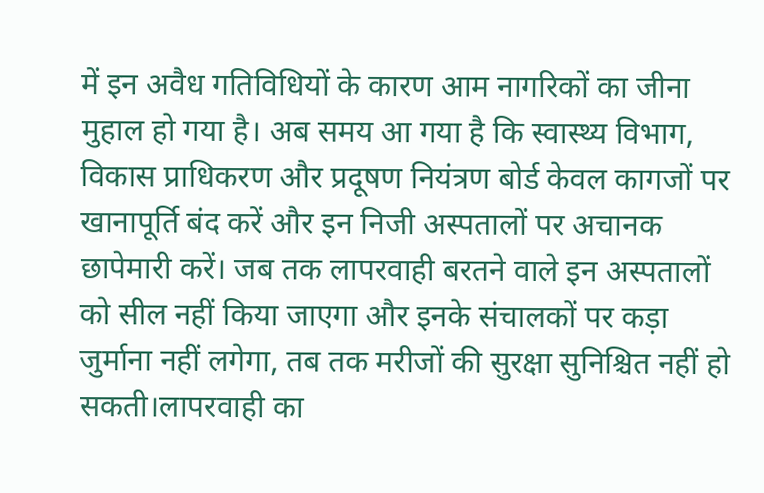में इन अवैध गतिविधियों के कारण आम नागरिकों का जीना मुहाल हो गया है। अब समय आ गया है कि स्वास्थ्य विभाग, विकास प्राधिकरण और प्रदूषण नियंत्रण बोर्ड केवल कागजों पर खानापूर्ति बंद करें और इन निजी अस्पतालों पर अचानक छापेमारी करें। जब तक लापरवाही बरतने वाले इन अस्पतालों को सील नहीं किया जाएगा और इनके संचालकों पर कड़ा जुर्माना नहीं लगेगा, तब तक मरीजों की सुरक्षा सुनिश्चित नहीं हो सकती।लापरवाही का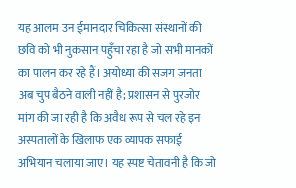यह आलम उन ईमानदार चिकित्सा संस्थानों की छवि को भी नुकसान पहुँचा रहा है जो सभी मानकों का पालन कर रहे हैं। अयोध्या की सजग जनता अब चुप बैठने वाली नहीं है; प्रशासन से पुरजोर मांग की जा रही है कि अवैध रूप से चल रहे इन अस्पतालों के खिलाफ एक व्यापक सफाई अभियान चलाया जाए। यह स्पष्ट चेतावनी है कि जो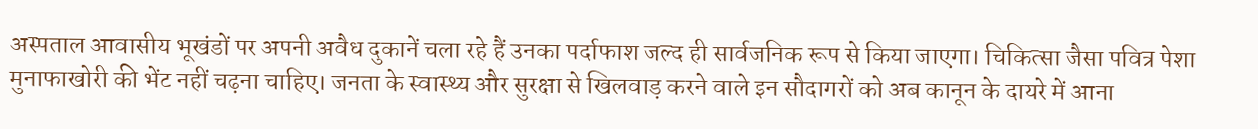अस्पताल आवासीय भूखंडों पर अपनी अवैध दुकानें चला रहे हैं उनका पर्दाफाश जल्द ही सार्वजनिक रूप से किया जाएगा। चिकित्सा जैसा पवित्र पेशा मुनाफाखोरी की भेंट नहीं चढ़ना चाहिए। जनता के स्वास्थ्य और सुरक्षा से खिलवाड़ करने वाले इन सौदागरों को अब कानून के दायरे में आना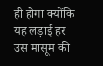ही होगा क्योंकि यह लड़ाई हर उस मासूम की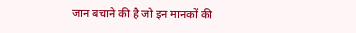जान बचाने की है जो इन मानकों की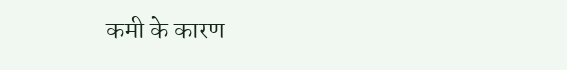कमी के कारण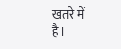खतरे में है।